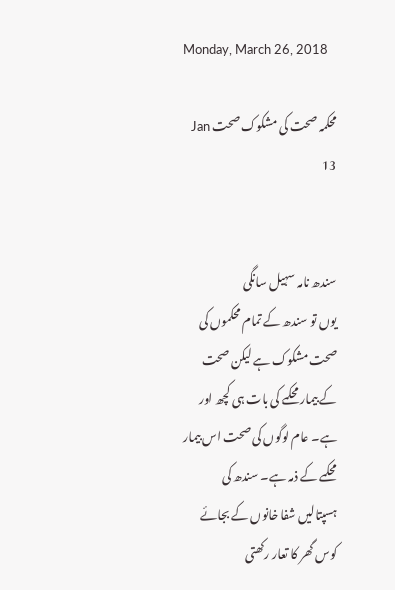Monday, March 26, 2018

محکمہ صحت کی مشکوک صحت Jan 13


سندھ نامہ سہیل سانگی
یوں تو سندھ کے تمام محکموں کی صحت مشکوک ہے لیکن صحت کے بیمار محکمے کی بات ہی کچھ اور ہے۔ عام لوگوں کی صحت اس بیمار محکمے کے ذمہ ہے۔ سندھ کی ہسپتالیں شفا خانوں کے بجائے کوس گھر کا تعار رکھتی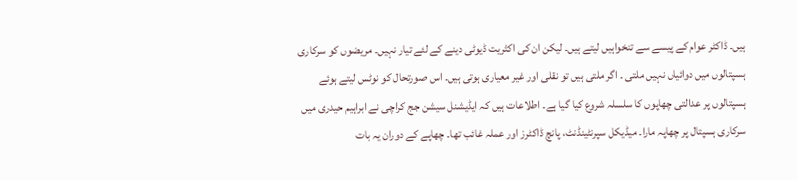ہیں۔ ڈاکٹر عوام کے پیسے سے تنخواہیں لیتے ہیں۔ لیکن ان کی اکثریت ڈیوٹی دینے کے لئے تیار نہیں۔ مریضوں کو سرکاری ہسپتالوں میں دوائیاں نہیں ملتی ۔ اگر ملتی ہیں تو نقلی اور غیر معیاری ہوتی ہیں۔ اس صورتحال کو نوٹس لیتے ہوئے ہسپتالوں پر عدالتی چھاپوں کا سلسلہ شروع کیا گیا ہے۔ اطلاعات ہیں کہ ایڈیشنل سیشن جج کراچی نے ابراہیم حیدری میں سرکاری ہسپتال پر چھاپہ مارا۔ میڈیکل سپرنٹینڈنٹ، پانچ ڈاکٹرز اور عملہ غائب تھا۔ چھاپے کے دوران یہ بات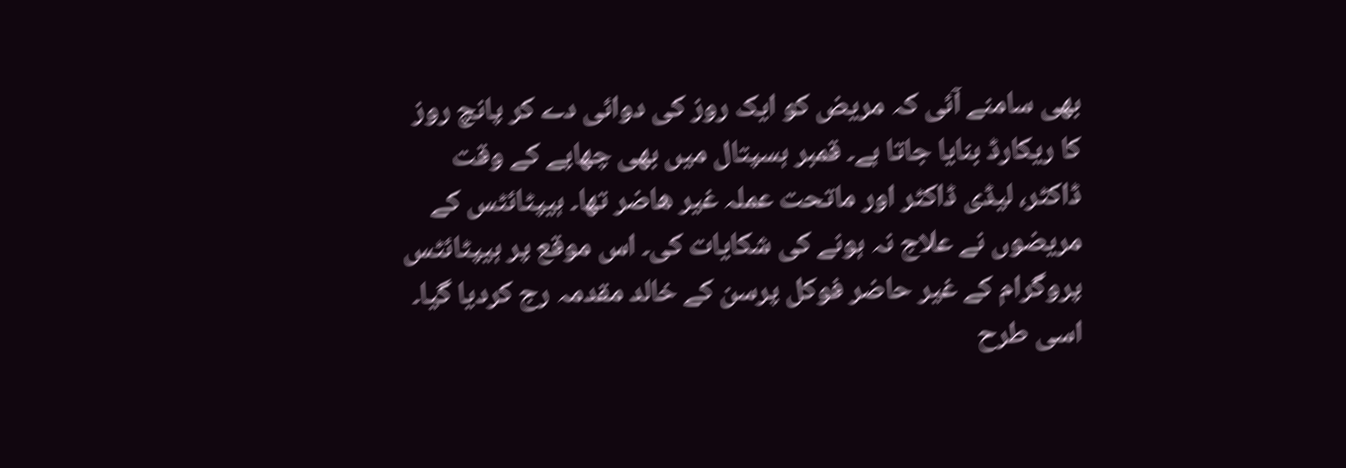بھی سامنے آئی کہ مریض کو ایک روز کی دوائی دے کر پانچ روز کا ریکارڈ بنایا جاتا ہے۔ قمبر ہسپتال میں بھی چھاپے کے وقت ڈاکٹر، لیڈی ڈاکٹر اور ماتحت عملہ غیر ھاضر تھا۔ ہیپٹائٹس کے مریضوں نے علاج نہ ہونے کی شکایات کی۔ اس موقع پر ہیپٹائٹس پروگرام کے غیر حاضر فوکل پرسن کے خالد مقدمہ رج کردیا گیا۔ اسی طرح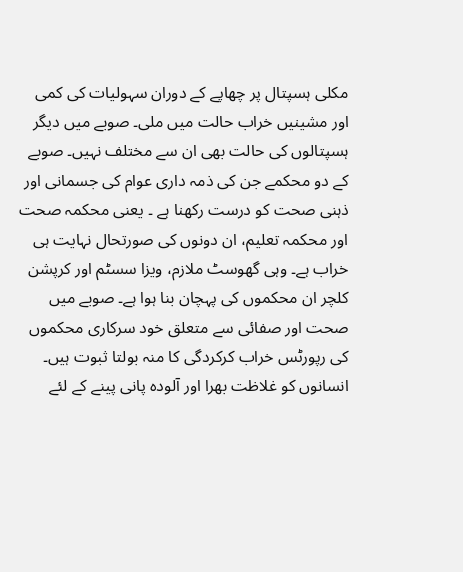مکلی ہسپتال پر چھاپے کے دوران سہولیات کی کمی اور مشینیں خراب حالت میں ملی۔ صوبے میں دیگر ہسپتالوں کی حالت بھی ان سے مختلف نہیں۔ صوبے کے دو محکمے جن کی ذمہ داری عوام کی جسمانی اور ذہنی صحت کو درست رکھنا ہے ۔ یعنی محکمہ صحت اور محکمہ تعلیم، ان دونوں کی صورتحال نہایت ہی خراب ہے۔ وہی گھوسٹ ملازم، ویزا سسٹم اور کرپشن کلچر ان محکموں کی پہچان بنا ہوا ہے۔ صوبے میں صحت اور صفائی سے متعلق خود سرکاری محکموں کی رپورٹس خراب کرکردگی کا منہ بولتا ثبوت ہیں۔ انسانوں کو غلاظت بھرا اور آلودہ پانی پینے کے لئے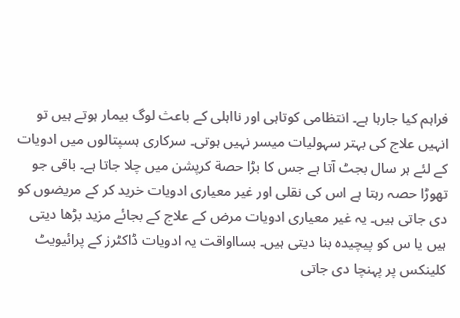فراہم کیا جارہا ہے۔ انتظامی کوتاہی اور نااہلی کے باعث لوگ بیمار ہوتے ہیں تو انہیں علاج کی بہتر سہولیات میسر نہیں ہوتی۔ سرکاری ہسپتالوں میں ادویات کے لئے ہر سال بجٹ آتا ہے جس کا بڑا حصة کرپشن میں چلا جاتا ہے۔ باقی جو تھوڑا حصہ رہتا ہے اس کی نقلی اور غیر معیاری ادویات خرید کر کے مریضوں کو دی جاتی ہیں۔ یہ غیر معیاری ادویات مرض کے علاج کے بجائے مزید بڑھا دیتی ہیں یا س کو پیچیدہ بنا دیتی ہیں۔ بسااواقت یہ ادویات ڈاکٹرز کے پرائیویٹ کلینکس پر پہنچا دی جاتی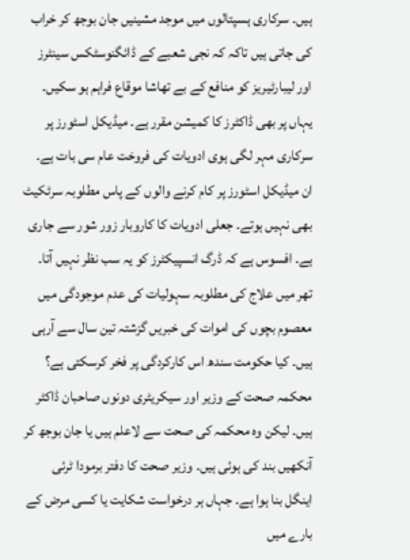ہیں۔ سرکاری ہسپتالوں میں موجد مشینیں جان بوجھ کر خراب کی جاتی ہیں تاکہ کہ نجی شعبے کے ڈائگنوسٹکس سینٹرز اور لیبارٹیریز کو منافع کے بے تھاشا موقاع فراہم ہو سکیں۔ یہاں پر بھی ڈاکٹرز کا کمیشن مقرر ہے۔ میڈیکل اسٹورز پر سرکاری مہر لگی ہوی ادویات کی فروخت عام سی بات ہے۔ ان میڈیکل اسٹورز پر کام کرنے والوں کے پاس مطلوبہ سرٹکیٹ بھی نہیں ہوتے۔ جعلی ادویات کا کاروبار زور شور سے جاری ہے۔ افسوس ہے کہ ڈرگ انسپیکٹرز کو یہ سب نظر نہیں آتا۔ تھر میں علاج کی مطلوبہ سہولیات کی عدم موجودگی میں معصوم بچوں کی اموات کی خبریں گزشتہ تین سال سے آرہی ہیں۔ کیا حکومت سندھ اس کارکردگی پر فخر کرسکتی ہے؟ محکمہ صحت کے وزیر اور سیکریٹری دونوں صاحبان ڈاکٹر ہیں۔ لیکن وہ محکمہ کی صحت سے لاعلم ہیں یا جان بوجھ کر آنکھیں بند کی ہوئی ہیں۔ وزیر صحت کا دفتر برمودا ٹرئی اینگل بنا ہوا ہے۔ جہاں ہر درخواست شکایت یا کسی مرض کے بارے میں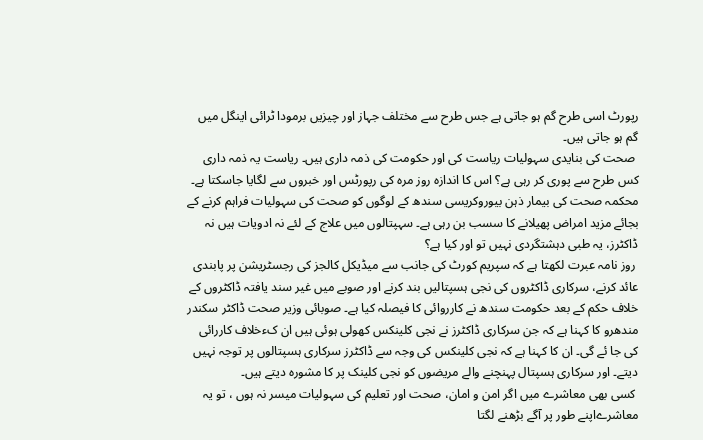رپورٹ اسی طرح گم ہو جاتی ہے جس طرح سے مختلف جہاز اور چیزیں برمودا ٹرائی اینگل میں گم ہو جاتی ہیں۔
 صحت کی بنایدی سہولیات ریاست کی اور حکومت کی ذمہ داری ہیں۔ ریاست یہ ذمہ داری کس طرح سے پوری کر رہی ہے؟ اس کا اندازہ روز مرہ کی رپورٹس اور خبروں سے لگایا جاسکتا ہے۔ محکمہ صحت کی بیمار ذہن بیوروکریسی سندھ کے لوگوں کو صحت کی سہولیات فراہم کرنے کے بجائے مزید امراض پھیلانے کا سسب بن رہی ہے۔ سہپتالوں میں علاج کے لئے نہ ادویات ہیں نہ ڈاکٹرز، یہ طبی دہشتگردی نہیں تو اور کیا ہے؟
 روز نامہ عبرت لکھتا ہے کہ سپریم کورٹ کی جانب سے میڈیکل کالجز کی رجسٹریشن پر پابندی عائد کرنے، سرکاری ڈاکٹروں کی نجی ہسپتالیں بند کرنے اور صوبے میں غیر سند یافتہ ڈاکٹروں کے خلاف حکم کے بعد حکومت سندھ نے کارروائی کا فیصلہ کیا ہے۔ صوبائی وزیر صحت ڈاکٹر سکندر مندھرو کا کہنا ہے کہ جن سرکاری ڈاکٹرز نے نجی کلینکس کھولی ہوئی ہیں ان کءخلاف کاررائی کی جا ئے گی۔ ان کا کہنا ہے کہ نجی کلینکس کی وجہ سے ڈاکٹرز سرکاری ہسپتالوں پر توجہ نہیں دیتے۔ اور سرکاری ہسپتال پہنچنے والے مریضوں کو نجی کلینک پر کا مشورہ دیتے ہیں۔
 کسی بھی معاشرے میں اگر امن و امان، صحت اور تعلیم کی سہولیات میسر نہ ہوں ، تو یہ معاشرےاپنے طور پر آگے بڑھنے لگتا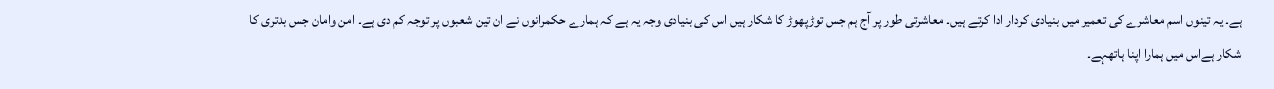ہے۔ یہ تینوں اسم معاشرے کی تعمیر میں بنیادی کردار ادا کرتے ہیں۔ معاشرتی طور پر آج ہم جس توڑپھوڑ کا شکار ہیں اس کی بنیادی وجہ یہ ہے کہ ہمارے حکمرانوں نے ان تین شعبوں پر توجہ کم دی ہے۔ امن وامان جس بدتری کا شکار ہےاس میں ہمارا اپنا ہاتھہے۔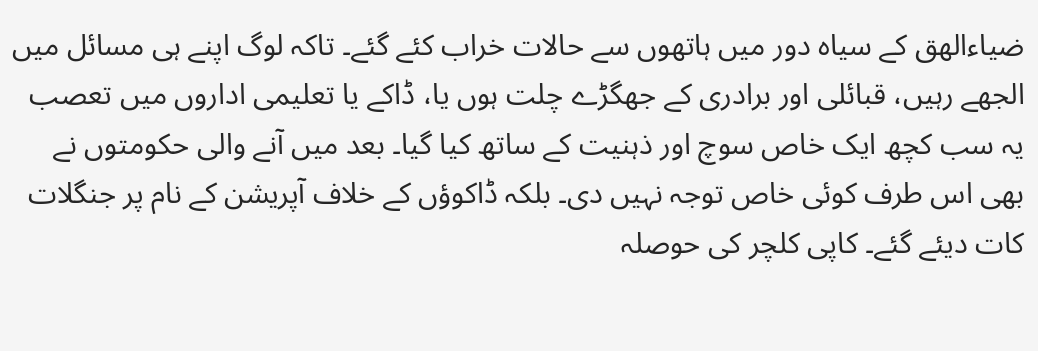ضیاءالھق کے سیاہ دور میں ہاتھوں سے حالات خراب کئے گئے۔ تاکہ لوگ اپنے ہی مسائل میں الجھے رہیں، قبائلی اور برادری کے جھگڑے چلت ہوں یا، ڈاکے یا تعلیمی اداروں میں تعصب یہ سب کچھ ایک خاص سوچ اور ذہنیت کے ساتھ کیا گیا۔ بعد میں آنے والی حکومتوں نے بھی اس طرف کوئی خاص توجہ نہیں دی۔ بلکہ ڈاکوؤں کے خلاف آپریشن کے نام پر جنگلات کات دیئے گئے۔ کاپی کلچر کی حوصلہ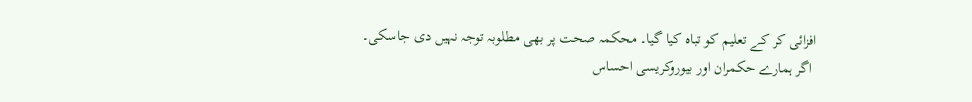افزائی کر کے تعلیم کو تباہ کیا گیا۔ محکمہ صحت پر بھی مطلوبہ توجہ نہیں دی جاسکی۔
 اگر ہمارے حکمران اور بیوروکریسی احساس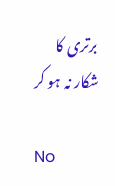برتری کا شکار نہ ہو کر

No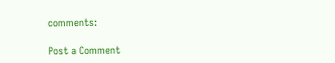comments:

Post a Comment